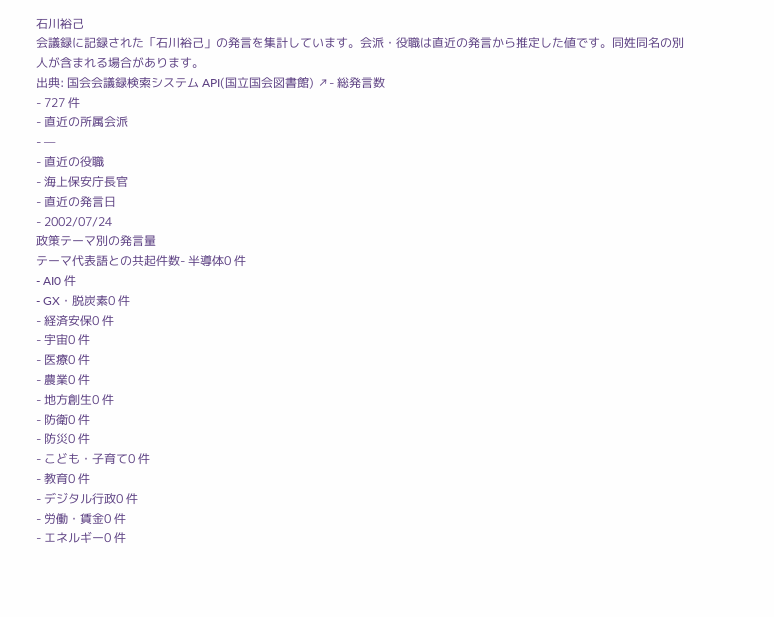石川裕己
会議録に記録された「石川裕己」の発言を集計しています。会派・役職は直近の発言から推定した値です。同姓同名の別人が含まれる場合があります。
出典: 国会会議録検索システム API(国立国会図書館) ↗- 総発言数
- 727 件
- 直近の所属会派
- —
- 直近の役職
- 海上保安庁長官
- 直近の発言日
- 2002/07/24
政策テーマ別の発言量
テーマ代表語との共起件数- 半導体0 件
- AI0 件
- GX・脱炭素0 件
- 経済安保0 件
- 宇宙0 件
- 医療0 件
- 農業0 件
- 地方創生0 件
- 防衛0 件
- 防災0 件
- こども・子育て0 件
- 教育0 件
- デジタル行政0 件
- 労働・賃金0 件
- エネルギー0 件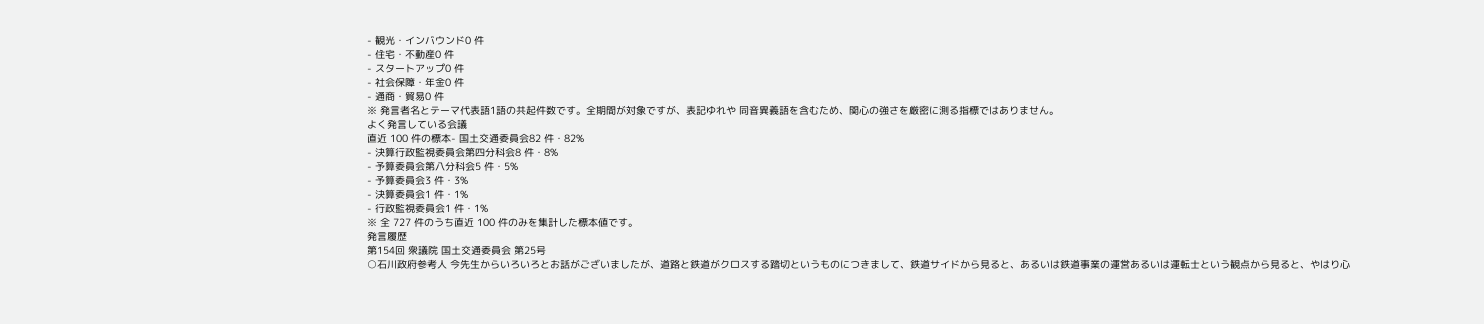- 観光・インバウンド0 件
- 住宅・不動産0 件
- スタートアップ0 件
- 社会保障・年金0 件
- 通商・貿易0 件
※ 発言者名とテーマ代表語1語の共起件数です。全期間が対象ですが、表記ゆれや 同音異義語を含むため、関心の強さを厳密に測る指標ではありません。
よく発言している会議
直近 100 件の標本- 国土交通委員会82 件・82%
- 決算行政監視委員会第四分科会8 件・8%
- 予算委員会第八分科会5 件・5%
- 予算委員会3 件・3%
- 決算委員会1 件・1%
- 行政監視委員会1 件・1%
※ 全 727 件のうち直近 100 件のみを集計した標本値です。
発言履歴
第154回 衆議院 国土交通委員会 第25号
○石川政府参考人 今先生からいろいろとお話がございましたが、道路と鉄道がクロスする踏切というものにつきまして、鉄道サイドから見ると、あるいは鉄道事業の運営あるいは運転士という観点から見ると、やはり心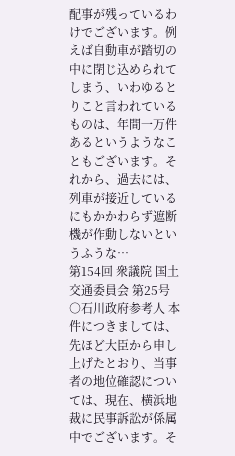配事が残っているわけでございます。例えば自動車が踏切の中に閉じ込められてしまう、いわゆるとりこと言われているものは、年間一万件あるというようなこともございます。それから、過去には、列車が接近しているにもかかわらず遮断機が作動しないというふうな…
第154回 衆議院 国土交通委員会 第25号
○石川政府参考人 本件につきましては、先ほど大臣から申し上げたとおり、当事者の地位確認については、現在、横浜地裁に民事訴訟が係属中でございます。そ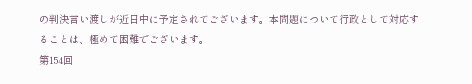の判決言い渡しが近日中に予定されてございます。本問題について行政として対応することは、極めて困難でございます。
第154回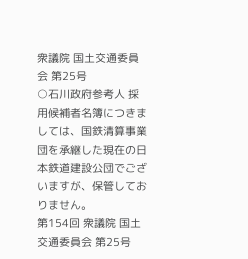衆議院 国土交通委員会 第25号
○石川政府参考人 採用候補者名簿につきましては、国鉄清算事業団を承継した現在の日本鉄道建設公団でございますが、保管しておりません。
第154回 衆議院 国土交通委員会 第25号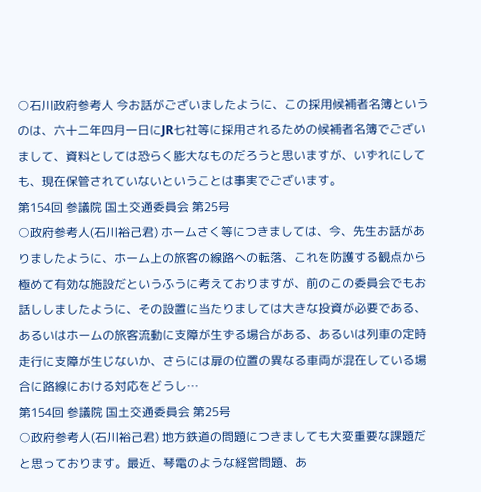○石川政府参考人 今お話がございましたように、この採用候補者名簿というのは、六十二年四月一日にJR七社等に採用されるための候補者名簿でございまして、資料としては恐らく膨大なものだろうと思いますが、いずれにしても、現在保管されていないということは事実でございます。
第154回 参議院 国土交通委員会 第25号
○政府参考人(石川裕己君) ホームさく等につきましては、今、先生お話がありましたように、ホーム上の旅客の線路への転落、これを防護する観点から極めて有効な施設だというふうに考えておりますが、前のこの委員会でもお話ししましたように、その設置に当たりましては大きな投資が必要である、あるいはホームの旅客流動に支障が生ずる場合がある、あるいは列車の定時走行に支障が生じないか、さらには扉の位置の異なる車両が混在している場合に路線における対応をどうし…
第154回 参議院 国土交通委員会 第25号
○政府参考人(石川裕己君) 地方鉄道の問題につきましても大変重要な課題だと思っております。最近、琴電のような経営問題、あ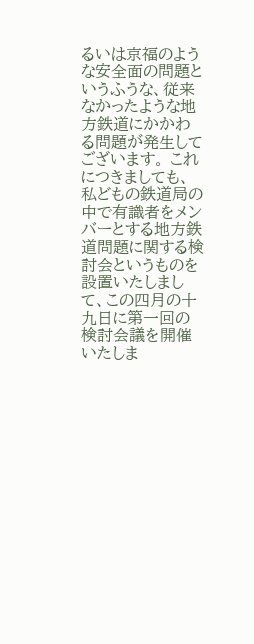るいは京福のような安全面の問題というふうな、従来なかったような地方鉄道にかかわる問題が発生してございます。 これにつきましても、私どもの鉄道局の中で有識者をメンバーとする地方鉄道問題に関する検討会というものを設置いたしまして、この四月の十九日に第一回の検討会議を開催いたしま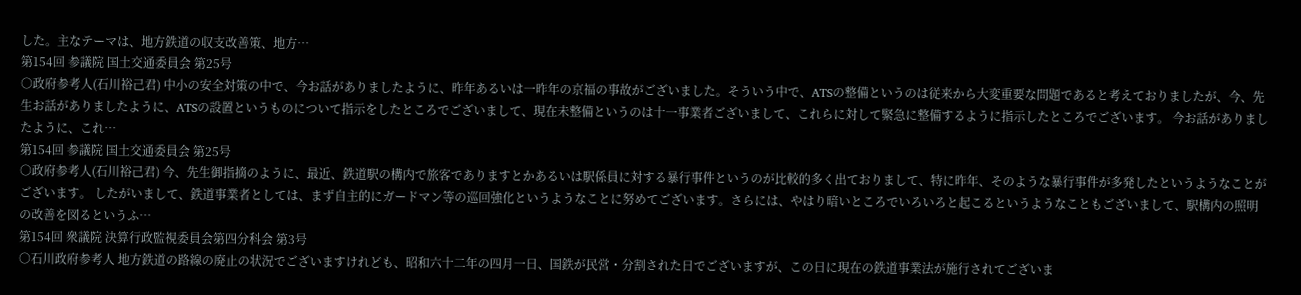した。主なテーマは、地方鉄道の収支改善策、地方…
第154回 参議院 国土交通委員会 第25号
○政府参考人(石川裕己君) 中小の安全対策の中で、今お話がありましたように、昨年あるいは一昨年の京福の事故がございました。そういう中で、ATSの整備というのは従来から大変重要な問題であると考えておりましたが、今、先生お話がありましたように、ATSの設置というものについて指示をしたところでございまして、現在未整備というのは十一事業者ございまして、これらに対して緊急に整備するように指示したところでございます。 今お話がありましたように、これ…
第154回 参議院 国土交通委員会 第25号
○政府参考人(石川裕己君) 今、先生御指摘のように、最近、鉄道駅の構内で旅客でありますとかあるいは駅係員に対する暴行事件というのが比較的多く出ておりまして、特に昨年、そのような暴行事件が多発したというようなことがございます。 したがいまして、鉄道事業者としては、まず自主的にガードマン等の巡回強化というようなことに努めてございます。さらには、やはり暗いところでいろいろと起こるというようなこともございまして、駅構内の照明の改善を図るというふ…
第154回 衆議院 決算行政監視委員会第四分科会 第3号
○石川政府参考人 地方鉄道の路線の廃止の状況でございますけれども、昭和六十二年の四月一日、国鉄が民営・分割された日でございますが、この日に現在の鉄道事業法が施行されてございま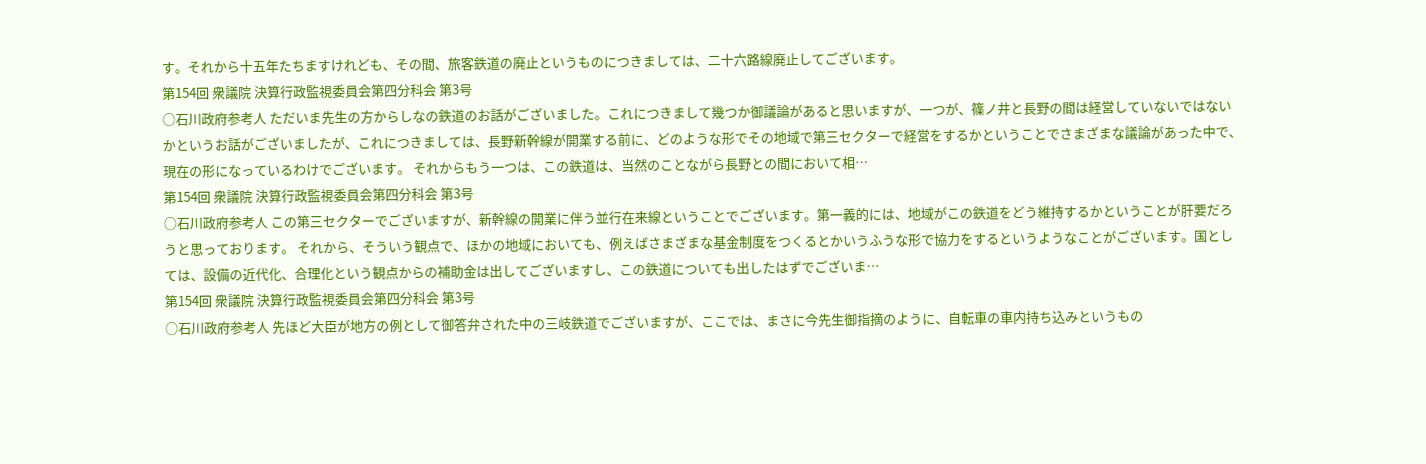す。それから十五年たちますけれども、その間、旅客鉄道の廃止というものにつきましては、二十六路線廃止してございます。
第154回 衆議院 決算行政監視委員会第四分科会 第3号
○石川政府参考人 ただいま先生の方からしなの鉄道のお話がございました。これにつきまして幾つか御議論があると思いますが、一つが、篠ノ井と長野の間は経営していないではないかというお話がございましたが、これにつきましては、長野新幹線が開業する前に、どのような形でその地域で第三セクターで経営をするかということでさまざまな議論があった中で、現在の形になっているわけでございます。 それからもう一つは、この鉄道は、当然のことながら長野との間において相…
第154回 衆議院 決算行政監視委員会第四分科会 第3号
○石川政府参考人 この第三セクターでございますが、新幹線の開業に伴う並行在来線ということでございます。第一義的には、地域がこの鉄道をどう維持するかということが肝要だろうと思っております。 それから、そういう観点で、ほかの地域においても、例えばさまざまな基金制度をつくるとかいうふうな形で協力をするというようなことがございます。国としては、設備の近代化、合理化という観点からの補助金は出してございますし、この鉄道についても出したはずでございま…
第154回 衆議院 決算行政監視委員会第四分科会 第3号
○石川政府参考人 先ほど大臣が地方の例として御答弁された中の三岐鉄道でございますが、ここでは、まさに今先生御指摘のように、自転車の車内持ち込みというもの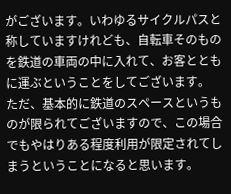がございます。いわゆるサイクルパスと称していますけれども、自転車そのものを鉄道の車両の中に入れて、お客とともに運ぶということをしてございます。 ただ、基本的に鉄道のスペースというものが限られてございますので、この場合でもやはりある程度利用が限定されてしまうということになると思います。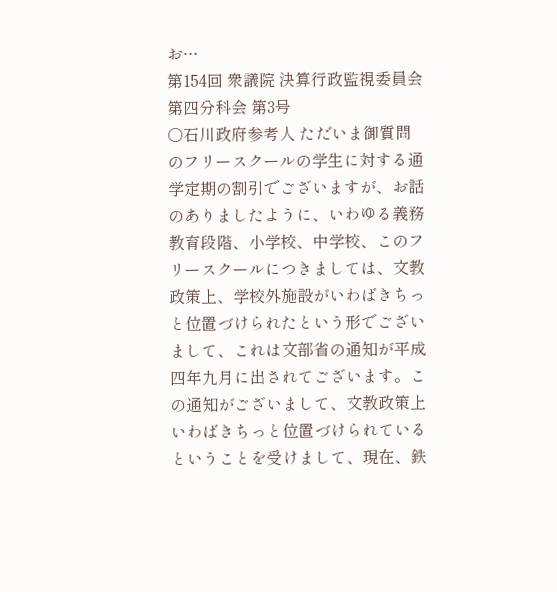お…
第154回 衆議院 決算行政監視委員会第四分科会 第3号
○石川政府参考人 ただいま御質問のフリースクールの学生に対する通学定期の割引でございますが、お話のありましたように、いわゆる義務教育段階、小学校、中学校、このフリースクールにつきましては、文教政策上、学校外施設がいわばきちっと位置づけられたという形でございまして、これは文部省の通知が平成四年九月に出されてございます。この通知がございまして、文教政策上いわばきちっと位置づけられているということを受けまして、現在、鉄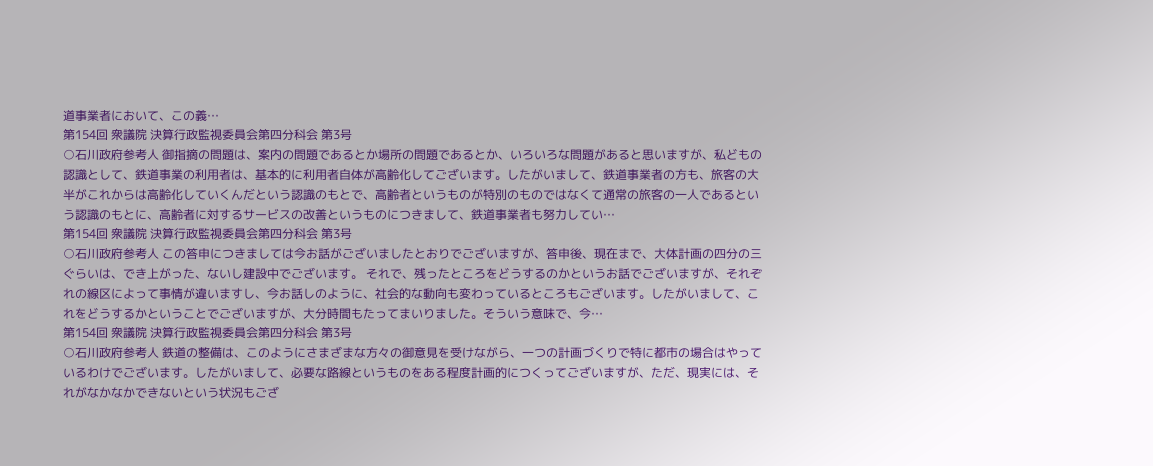道事業者において、この義…
第154回 衆議院 決算行政監視委員会第四分科会 第3号
○石川政府参考人 御指摘の問題は、案内の問題であるとか場所の問題であるとか、いろいろな問題があると思いますが、私どもの認識として、鉄道事業の利用者は、基本的に利用者自体が高齢化してございます。したがいまして、鉄道事業者の方も、旅客の大半がこれからは高齢化していくんだという認識のもとで、高齢者というものが特別のものではなくて通常の旅客の一人であるという認識のもとに、高齢者に対するサービスの改善というものにつきまして、鉄道事業者も努力してい…
第154回 衆議院 決算行政監視委員会第四分科会 第3号
○石川政府参考人 この答申につきましては今お話がございましたとおりでございますが、答申後、現在まで、大体計画の四分の三ぐらいは、でき上がった、ないし建設中でございます。 それで、残ったところをどうするのかというお話でございますが、それぞれの線区によって事情が違いますし、今お話しのように、社会的な動向も変わっているところもございます。したがいまして、これをどうするかということでございますが、大分時間もたってまいりました。そういう意味で、今…
第154回 衆議院 決算行政監視委員会第四分科会 第3号
○石川政府参考人 鉄道の整備は、このようにさまざまな方々の御意見を受けながら、一つの計画づくりで特に都市の場合はやっているわけでございます。したがいまして、必要な路線というものをある程度計画的につくってございますが、ただ、現実には、それがなかなかできないという状況もござ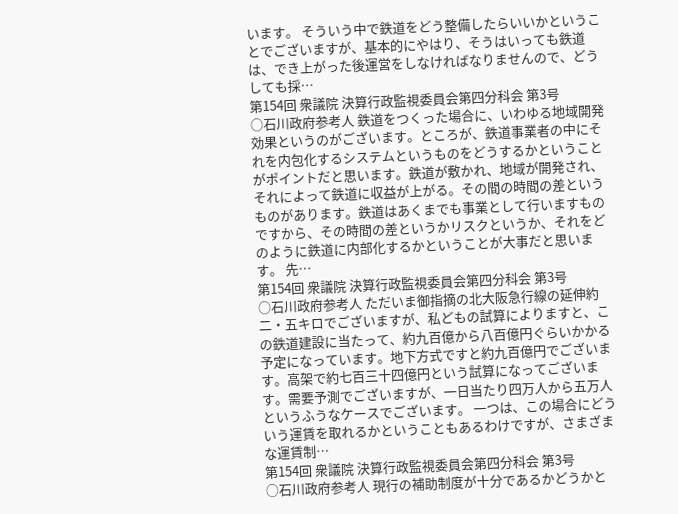います。 そういう中で鉄道をどう整備したらいいかということでございますが、基本的にやはり、そうはいっても鉄道は、でき上がった後運営をしなければなりませんので、どうしても採…
第154回 衆議院 決算行政監視委員会第四分科会 第3号
○石川政府参考人 鉄道をつくった場合に、いわゆる地域開発効果というのがございます。ところが、鉄道事業者の中にそれを内包化するシステムというものをどうするかということがポイントだと思います。鉄道が敷かれ、地域が開発され、それによって鉄道に収益が上がる。その間の時間の差というものがあります。鉄道はあくまでも事業として行いますものですから、その時間の差というかリスクというか、それをどのように鉄道に内部化するかということが大事だと思います。 先…
第154回 衆議院 決算行政監視委員会第四分科会 第3号
○石川政府参考人 ただいま御指摘の北大阪急行線の延伸約二・五キロでございますが、私どもの試算によりますと、この鉄道建設に当たって、約九百億から八百億円ぐらいかかる予定になっています。地下方式ですと約九百億円でございます。高架で約七百三十四億円という試算になってございます。需要予測でございますが、一日当たり四万人から五万人というふうなケースでございます。 一つは、この場合にどういう運賃を取れるかということもあるわけですが、さまざまな運賃制…
第154回 衆議院 決算行政監視委員会第四分科会 第3号
○石川政府参考人 現行の補助制度が十分であるかどうかと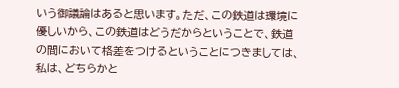いう御議論はあると思います。ただ、この鉄道は環境に優しいから、この鉄道はどうだからということで、鉄道の間において格差をつけるということにつきましては、私は、どちらかと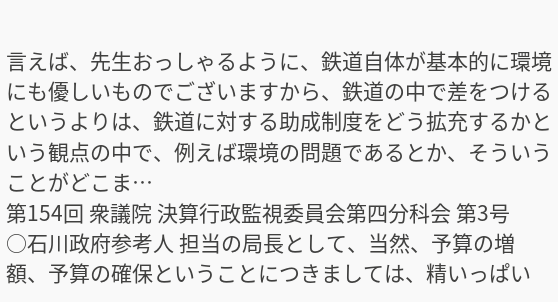言えば、先生おっしゃるように、鉄道自体が基本的に環境にも優しいものでございますから、鉄道の中で差をつけるというよりは、鉄道に対する助成制度をどう拡充するかという観点の中で、例えば環境の問題であるとか、そういうことがどこま…
第154回 衆議院 決算行政監視委員会第四分科会 第3号
○石川政府参考人 担当の局長として、当然、予算の増額、予算の確保ということにつきましては、精いっぱい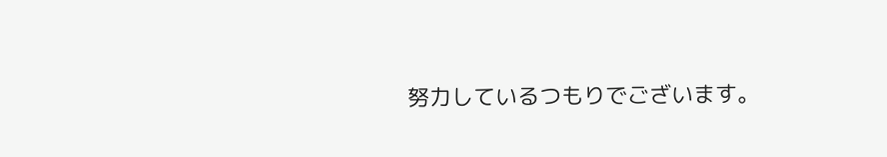努力しているつもりでございます。